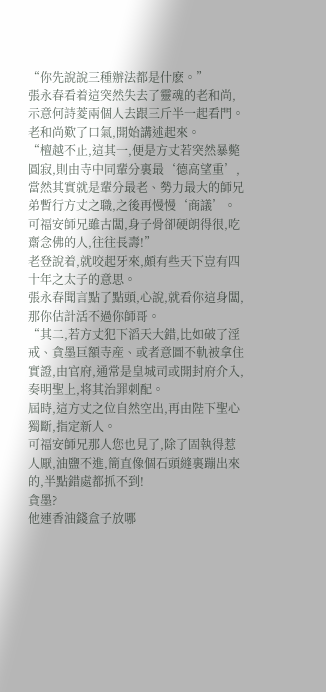“你先說說三種辦法都是什麽。”
張永春看着這突然失去了靈魂的老和尚,示意何詩菱兩個人去跟三斤半一起看門。
老和尚歎了口氣,開始講述起來。
“檀越不止,這其一,便是方丈若突然暴斃圓寂,則由寺中同輩分裏最‘德高望重’,當然其實就是輩分最老、勢力最大的師兄弟暫行方丈之職,之後再慢慢‘商議’。
可福安師兄雖古闆,身子骨卻硬朗得很,吃齋念佛的人,往往長壽!”
老登說着,就咬起牙來,頗有些天下豈有四十年之太子的意思。
張永春聞言點了點頭,心說,就看你這身闆,那你估計活不過你師哥。
“其二,若方丈犯下滔天大錯,比如破了淫戒、貪墨巨額寺産、或者意圖不軌被拿住實證,由官府,通常是皇城司或開封府介入,奏明聖上,将其治罪刺配。
屆時,這方丈之位自然空出,再由陛下聖心獨斷,指定新人。
可福安師兄那人您也見了,除了固執得惹人厭,油鹽不進,簡直像個石頭縫裏蹦出來的,半點錯處都抓不到!
貪墨?
他連香油錢盒子放哪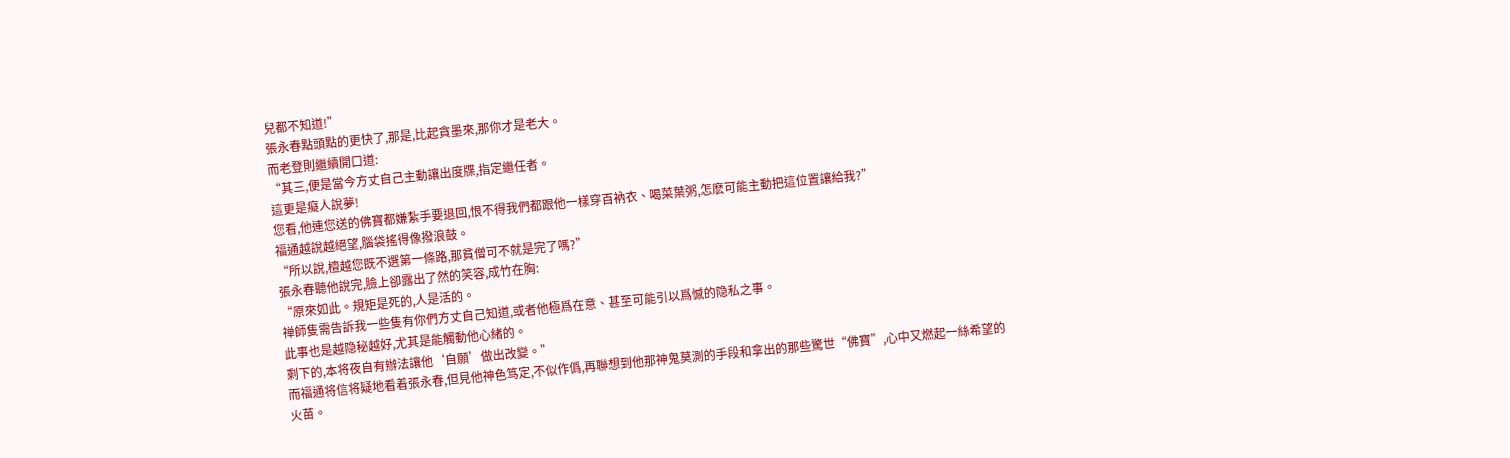兒都不知道!”
張永春點頭點的更快了,那是,比起貪墨來,那你才是老大。
而老登則繼續開口道:
“其三,便是當今方丈自己主動讓出度牒,指定繼任者。
這更是癡人說夢!
您看,他連您送的佛寶都嫌紮手要退回,恨不得我們都跟他一樣穿百衲衣、喝菜葉粥,怎麽可能主動把這位置讓給我?”
福通越說越絕望,腦袋搖得像撥浪鼓。
“所以說,檀越您既不選第一條路,那貧僧可不就是完了嗎?”
張永春聽他說完,臉上卻露出了然的笑容,成竹在胸:
“原來如此。規矩是死的,人是活的。
禅師隻需告訴我一些隻有你們方丈自己知道,或者他極爲在意、甚至可能引以爲憾的隐私之事。
此事也是越隐秘越好,尤其是能觸動他心緒的。
剩下的,本将夜自有辦法讓他‘自願’做出改變。”
而福通将信将疑地看着張永春,但見他神色笃定,不似作僞,再聯想到他那神鬼莫測的手段和拿出的那些驚世“佛寶”,心中又燃起一絲希望的火苗。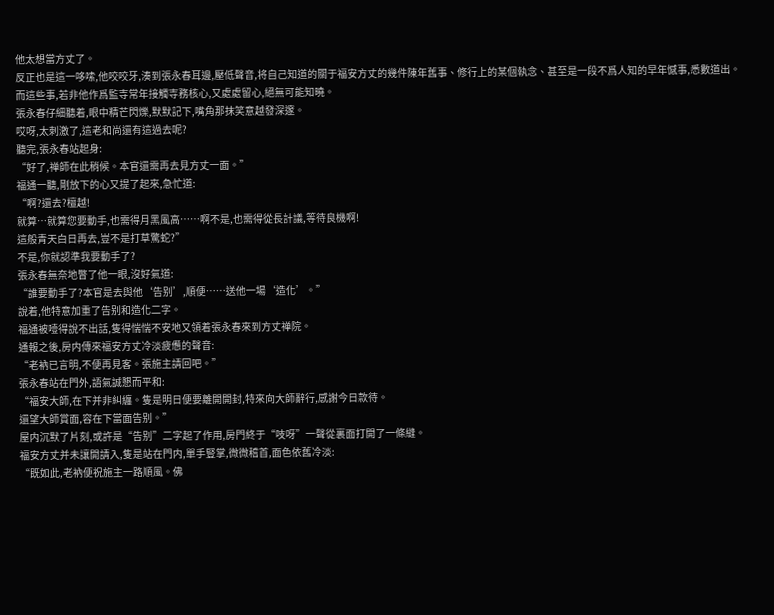他太想當方丈了。
反正也是這一哆嗦,他咬咬牙,湊到張永春耳邊,壓低聲音,将自己知道的關于福安方丈的幾件陳年舊事、修行上的某個執念、甚至是一段不爲人知的早年憾事,悉數道出。
而這些事,若非他作爲監寺常年接觸寺務核心,又處處留心,絕無可能知曉。
張永春仔細聽着,眼中精芒閃爍,默默記下,嘴角那抹笑意越發深邃。
哎呀,太刺激了,這老和尚還有這過去呢?
聽完,張永春站起身:
“好了,禅師在此稍候。本官還需再去見方丈一面。”
福通一聽,剛放下的心又提了起來,急忙道:
“啊?還去?檀越!
就算…就算您要動手,也需得月黑風高……啊不是,也需得從長計議,等待良機啊!
這般青天白日再去,豈不是打草驚蛇?”
不是,你就認準我要動手了?
張永春無奈地瞥了他一眼,沒好氣道:
“誰要動手了?本官是去與他‘告别’,順便……送他一場‘造化’。”
說着,他特意加重了告别和造化二字。
福通被噎得說不出話,隻得惴惴不安地又領着張永春來到方丈禅院。
通報之後,房内傳來福安方丈冷淡疲憊的聲音:
“老衲已言明,不便再見客。張施主請回吧。”
張永春站在門外,語氣誠懇而平和:
“福安大師,在下并非糾纏。隻是明日便要離開開封,特來向大師辭行,感謝今日款待。
還望大師賞面,容在下當面告别。”
屋内沉默了片刻,或許是“告别”二字起了作用,房門終于“吱呀”一聲從裏面打開了一條縫。
福安方丈并未讓開請入,隻是站在門内,單手豎掌,微微稽首,面色依舊冷淡:
“既如此,老衲便祝施主一路順風。佛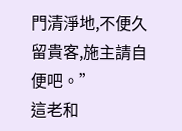門清淨地,不便久留貴客,施主請自便吧。”
這老和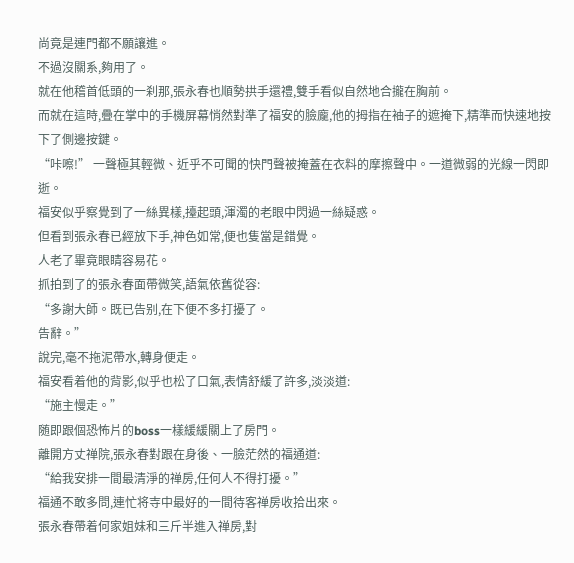尚竟是連門都不願讓進。
不過沒關系,夠用了。
就在他稽首低頭的一刹那,張永春也順勢拱手還禮,雙手看似自然地合攏在胸前。
而就在這時,疊在掌中的手機屏幕悄然對準了福安的臉龐,他的拇指在袖子的遮掩下,精準而快速地按下了側邊按鍵。
“咔嚓!” 一聲極其輕微、近乎不可聞的快門聲被掩蓋在衣料的摩擦聲中。一道微弱的光線一閃即逝。
福安似乎察覺到了一絲異樣,擡起頭,渾濁的老眼中閃過一絲疑惑。
但看到張永春已經放下手,神色如常,便也隻當是錯覺。
人老了畢竟眼睛容易花。
抓拍到了的張永春面帶微笑,語氣依舊從容:
“多謝大師。既已告别,在下便不多打擾了。
告辭。”
說完,毫不拖泥帶水,轉身便走。
福安看着他的背影,似乎也松了口氣,表情舒緩了許多,淡淡道:
“施主慢走。”
随即跟個恐怖片的boss一樣緩緩關上了房門。
離開方丈禅院,張永春對跟在身後、一臉茫然的福通道:
“給我安排一間最清淨的禅房,任何人不得打擾。”
福通不敢多問,連忙将寺中最好的一間待客禅房收拾出來。
張永春帶着何家姐妹和三斤半進入禅房,對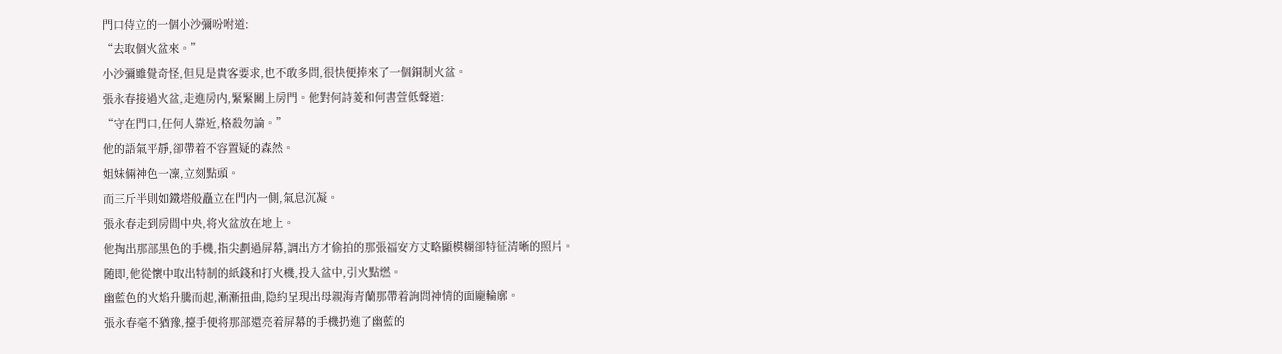門口侍立的一個小沙彌吩咐道:
“去取個火盆來。”
小沙彌雖覺奇怪,但見是貴客要求,也不敢多問,很快便捧來了一個銅制火盆。
張永春接過火盆,走進房内,緊緊關上房門。他對何詩菱和何書萱低聲道:
“守在門口,任何人靠近,格殺勿論。”
他的語氣平靜,卻帶着不容置疑的森然。
姐妹倆神色一凜,立刻點頭。
而三斤半則如鐵塔般矗立在門内一側,氣息沉凝。
張永春走到房間中央,将火盆放在地上。
他掏出那部黑色的手機,指尖劃過屏幕,調出方才偷拍的那張福安方丈略顯模糊卻特征清晰的照片。
随即,他從懷中取出特制的紙錢和打火機,投入盆中,引火點燃。
幽藍色的火焰升騰而起,漸漸扭曲,隐約呈現出母親海青蘭那帶着詢問神情的面龐輪廓。
張永春毫不猶豫,擡手便将那部還亮着屏幕的手機扔進了幽藍的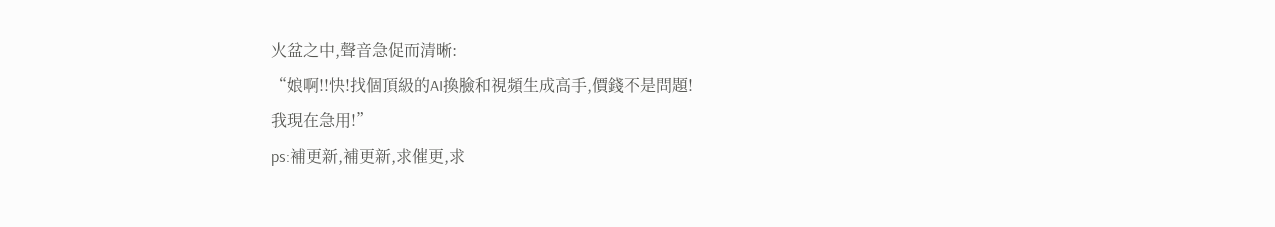火盆之中,聲音急促而清晰:
“娘啊!!快!找個頂級的AI換臉和視頻生成高手,價錢不是問題!
我現在急用!”
ps:補更新,補更新,求催更,求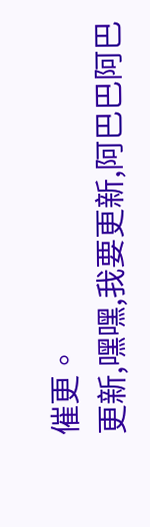催更。
更新,嘿嘿,我要更新,阿巴巴阿巴